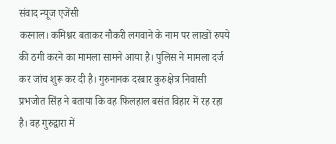संवाद न्यूज एजेंसी
करनाल। कमिश्नर बताकर नौकरी लगवाने के नाम पर लाखों रुपये की ठगी करने का मामला सामने आया है। पुलिस ने मामला दर्ज कर जांच शुरू कर दी है। गुरुनानक दरबार कुरुक्षेत्र निवासी प्रभजोत सिंह ने बताया कि वह फिलहाल बसंत विहार में रह रहा है। वह गुरुद्वारा में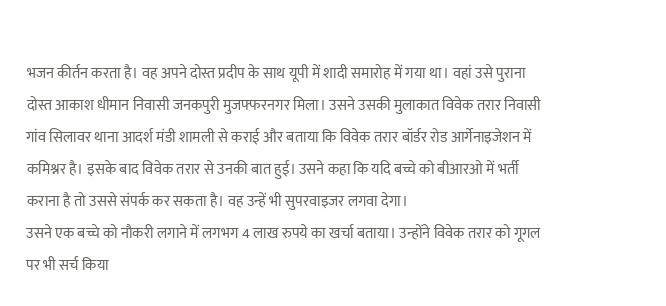भजन कीर्तन करता है। वह अपने दोस्त प्रदीप के साथ यूपी में शादी समारोह में गया था। वहां उसे पुराना दोस्त आकाश धीमान निवासी जनकपुरी मुजफ्फरनगर मिला। उसने उसकी मुलाकात विवेक तरार निवासी गांव सिलावर थाना आदर्श मंडी शामली से कराई और बताया कि विवेक तरार बॉर्डर रोड आर्गेनाइजेशन में कमिश्नर है। इसके बाद विवेक तरार से उनकी बात हुई। उसने कहा कि यदि बच्चे को बीआरओ में भर्ती कराना है तो उससे संपर्क कर सकता है। वह उन्हें भी सुपरवाइजर लगवा देगा।
उसने एक बच्चे को नौकरी लगाने में लगभग 4 लाख रुपये का खर्चा बताया। उन्होंने विवेक तरार को गूगल पर भी सर्च किया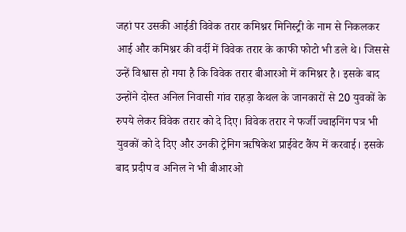जहां पर उसकी आईडी विवेक तरार कमिश्नर मिनिस्ट्री के नाम से निकलकर आई और कमिश्नर की वर्दी में विवेक तरार के काफी फोटो भी डले थे। जिससे उन्हें विश्वास हो गया है कि विवेक तरार बीआरओ में कमिश्नर है। इसके बाद उन्होंने दोस्त अनिल निवासी गांव राहड़ा कैथल के जानकारों से 20 युवकों के रुपये लेकर विवेक तरार को दे दिए। विवेक तरार ने फर्जी ज्वाइनिंग पत्र भी युवकों को दे दिए और उनकी ट्रेनिग ऋषिकेश प्राईवेट कैंप में करवाई। इसके बाद प्रदीप व अनिल ने भी बीआरओ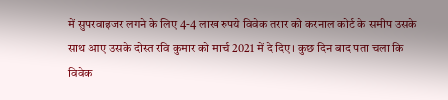में सुपरवाइजर लगने के लिए 4-4 लाख रुपये विवेक तरार को करनाल कोर्ट के समीप उसके साथ आए उसके दोस्त रवि कुमार को मार्च 2021 में दे दिए। कुछ दिन बाद पता चला कि विवेक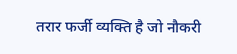तरार फर्जी व्यक्ति है जो नौकरी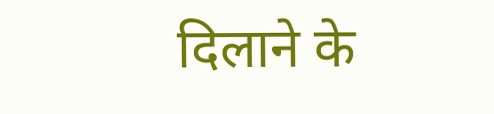दिलाने के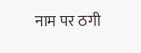नाम पर ठगी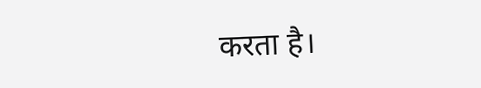करता है।